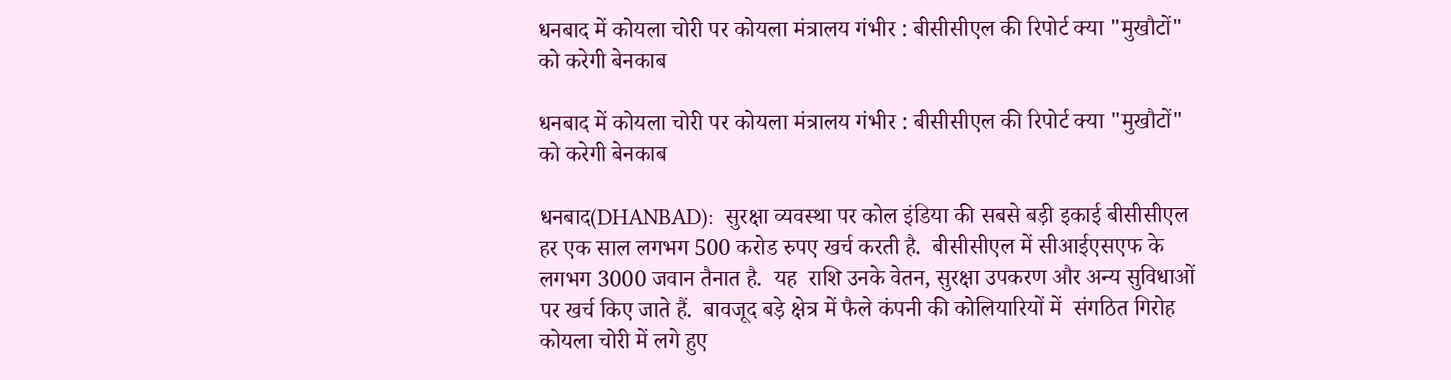धनबाद में कोयला चोरी पर कोयला मंत्रालय गंभीर : बीसीसीएल की रिपोर्ट क्या "मुखौटों" को करेगी बेनकाब

धनबाद में कोयला चोरी पर कोयला मंत्रालय गंभीर : बीसीसीएल की रिपोर्ट क्या "मुखौटों" को करेगी बेनकाब

धनबाद(DHANBAD):  सुरक्षा व्यवस्था पर कोल इंडिया की सबसे बड़ी इकाई बीसीसीएल हर एक साल लगभग 500 करोड रुपए खर्च करती है.  बीसीसीएल में सीआईएसएफ के लगभग 3000 जवान तैनात है.  यह  राशि उनके वेतन, सुरक्षा उपकरण और अन्य सुविधाओं पर खर्च किए जाते हैं.  बावजूद बड़े क्षेत्र में फैले कंपनी की कोलियारियों में  संगठित गिरोह  कोयला चोरी में लगे हुए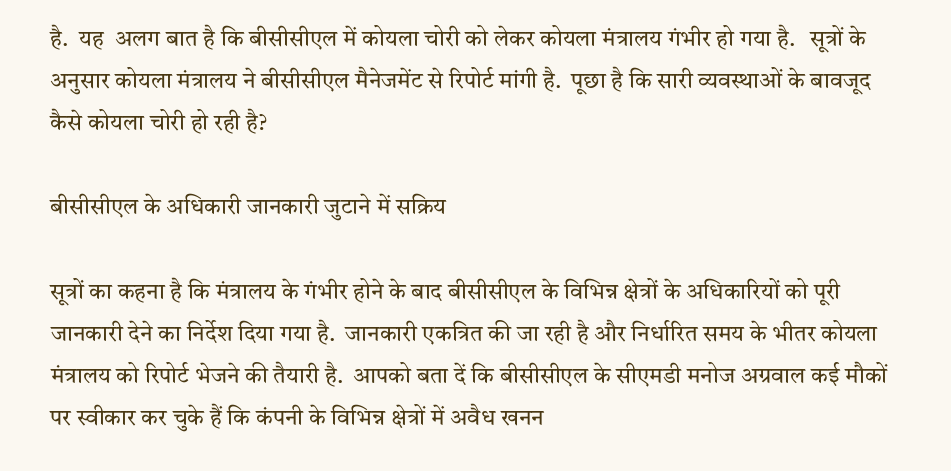है.  यह  अलग बात है कि बीसीसीएल में कोयला चोरी को लेकर कोयला मंत्रालय गंभीर हो गया है.   सूत्रों के अनुसार कोयला मंत्रालय ने बीसीसीएल मैनेजमेंट से रिपोर्ट मांगी है.  पूछा है कि सारी व्यवस्थाओं के बावजूद कैसे कोयला चोरी हो रही है?

बीसीसीएल के अधिकारी जानकारी जुटाने में सक्रिय

सूत्रों का कहना है कि मंत्रालय के गंभीर होने के बाद बीसीसीएल के विभिन्न क्षेत्रों के अधिकारियों को पूरी जानकारी देने का निर्देश दिया गया है.  जानकारी एकत्रित की जा रही है और निर्धारित समय के भीतर कोयला मंत्रालय को रिपोर्ट भेजने की तैयारी है.  आपको बता दें कि बीसीसीएल के सीएमडी मनोज अग्रवाल कई मौकों पर स्वीकार कर चुके हैं कि कंपनी के विभिन्न क्षेत्रों में अवैध खनन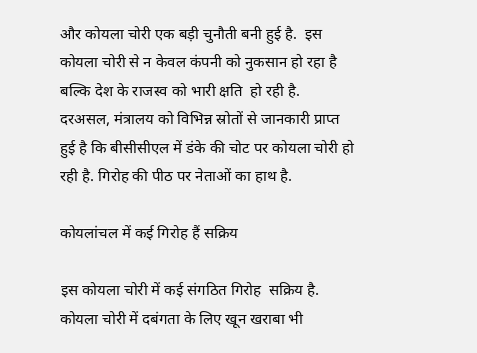और कोयला चोरी एक बड़ी चुनौती बनी हुई है.  इस कोयला चोरी से न केवल कंपनी को नुकसान हो रहा है बल्कि देश के राजस्व को भारी क्षति  हो रही है.   दरअसल, मंत्रालय को विभिन्न स्रोतों से जानकारी प्राप्त हुई है कि बीसीसीएल में डंके की चोट पर कोयला चोरी हो रही है. गिरोह की पीठ पर नेताओं का हाथ है.

कोयलांचल में कई गिरोह हैं सक्रिय

इस कोयला चोरी में कई संगठित गिरोह  सक्रिय है.  कोयला चोरी में दबंगता के लिए खून खराबा भी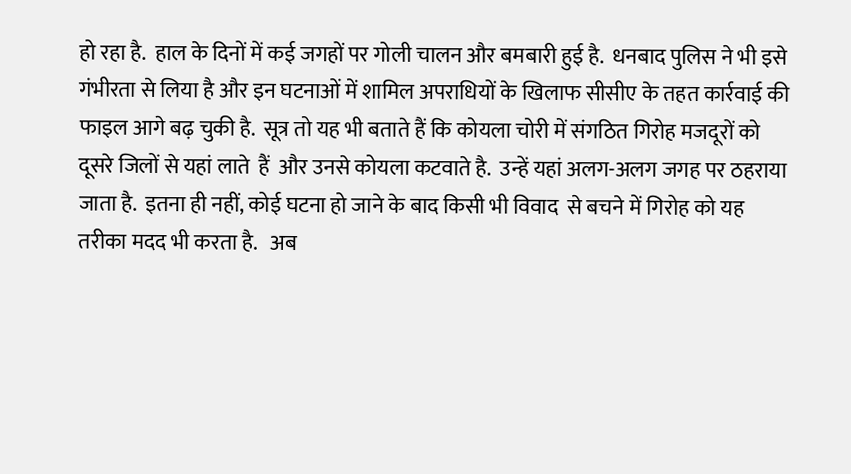हो रहा है.  हाल के दिनों में कई जगहों पर गोली चालन और बमबारी हुई है.  धनबाद पुलिस ने भी इसे गंभीरता से लिया है और इन घटनाओं में शामिल अपराधियों के खिलाफ सीसीए के तहत कार्रवाई की फाइल आगे बढ़ चुकी है.  सूत्र तो यह भी बताते हैं कि कोयला चोरी में संगठित गिरोह मजदूरों को दूसरे जिलों से यहां लाते  हैं  और उनसे कोयला कटवाते है.  उन्हें यहां अलग-अलग जगह पर ठहराया  जाता है.  इतना ही नहीं, कोई घटना हो जाने के बाद किसी भी विवाद  से बचने में गिरोह को यह तरीका मदद भी करता है.   अब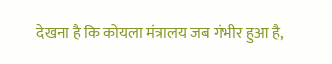देखना है कि कोयला मंत्रालय जब गंभीर हुआ है,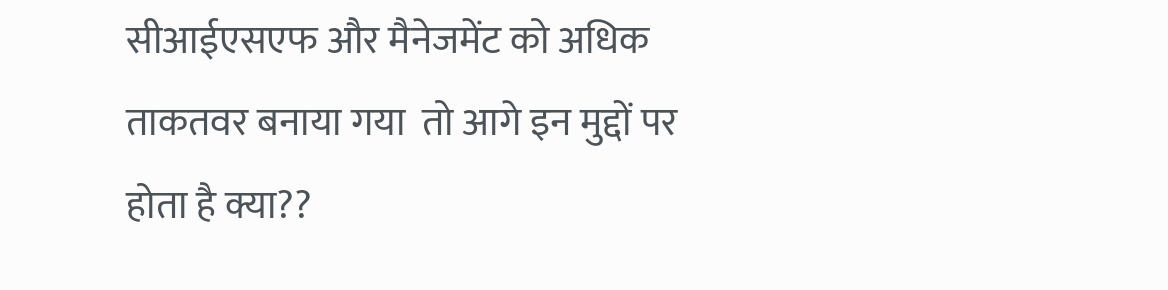सीआईएसएफ और मैनेजमेंट को अधिक ताकतवर बनाया गया  तो आगे इन मुद्दों पर होता है क्या??